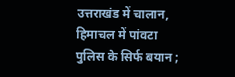उत्तराखंड में चालान, हिमाचल में पांवटा पुलिस के सिर्फ बयान ;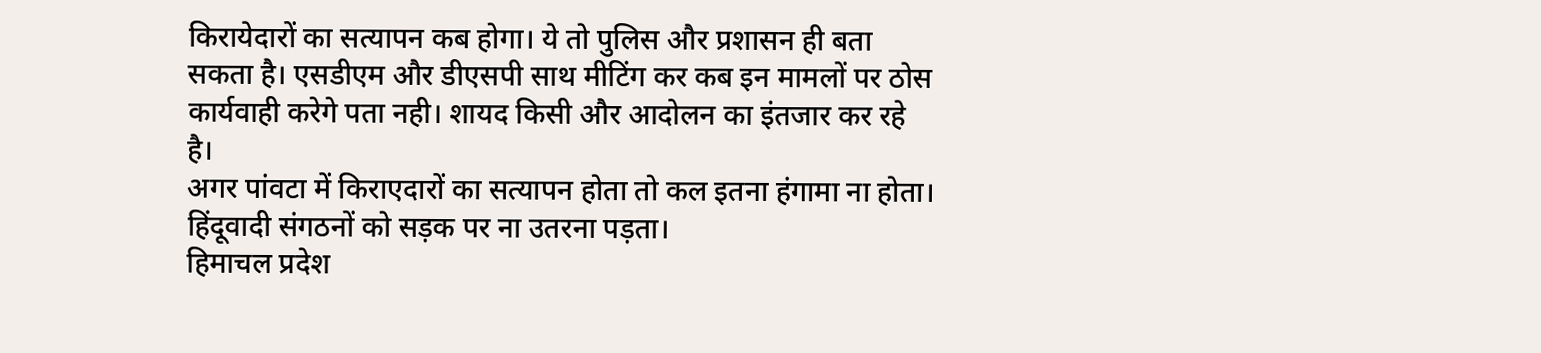किरायेदारों का सत्यापन कब होगा। ये तो पुलिस और प्रशासन ही बता सकता है। एसडीएम और डीएसपी साथ मीटिंग कर कब इन मामलों पर ठोस कार्यवाही करेगे पता नही। शायद किसी और आदोलन का इंतजार कर रहे है।
अगर पांवटा में किराएदारों का सत्यापन होता तो कल इतना हंगामा ना होता। हिंदूवादी संगठनों को सड़क पर ना उतरना पड़ता।
हिमाचल प्रदेश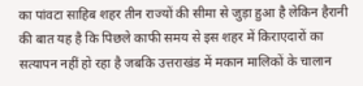का पांवटा साहिब शहर तीन राज्यों की सीमा से जुड़ा हुआ है लेकिन हैरानी की बात यह है कि पिछले काफी समय से इस शहर में किराएदारों का सत्यापन नहीं हो रहा है जबकि उत्तराखंड में मकान मालिकों के चालान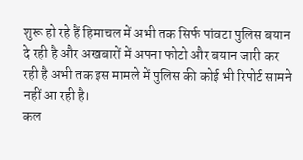शुरू हो रहे हैं हिमाचल में अभी तक सिर्फ पांवटा पुलिस बयान दे रही है और अखबारों में अपना फोटो और बयान जारी कर रही है अभी तक इस मामले में पुलिस की कोई भी रिपोर्ट सामने नहीं आ रही है।
कल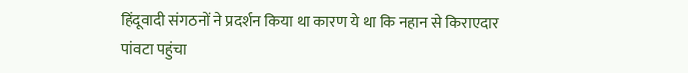हिंदूवादी संगठनों ने प्रदर्शन किया था कारण ये था कि नहान से किराएदार पांवटा पहुंचा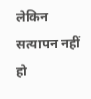लेकिन सत्यापन नहीं हो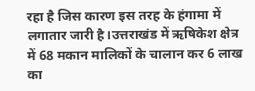रहा है जिस कारण इस तरह के हंगामा में लगातार जारी है।उत्तराखंड में ऋषिकेश क्षेत्र में 68 मकान मालिकों के चालान कर 6 लाख का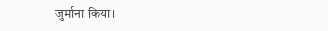जुर्माना किया।